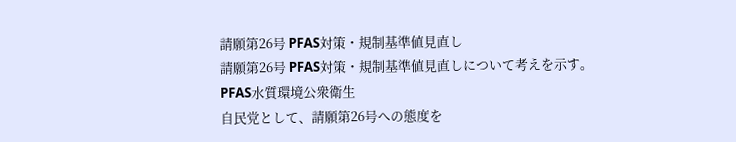請願第26号 PFAS対策・規制基準値見直し
請願第26号 PFAS対策・規制基準値見直しについて考えを示す。
PFAS水質環境公衆衛生
自民党として、請願第26号への態度を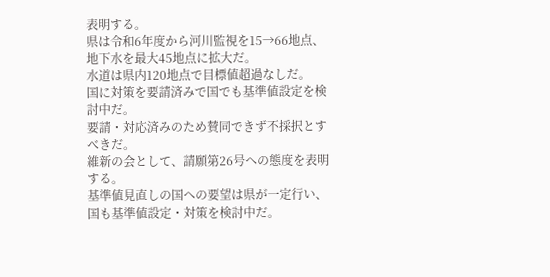表明する。
県は令和6年度から河川監視を15→66地点、地下水を最大45地点に拡大だ。
水道は県内120地点で目標値超過なしだ。
国に対策を要請済みで国でも基準値設定を検討中だ。
要請・対応済みのため賛同できず不採択とすべきだ。
維新の会として、請願第26号への態度を表明する。
基準値見直しの国への要望は県が一定行い、国も基準値設定・対策を検討中だ。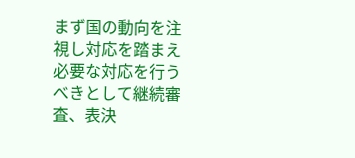まず国の動向を注視し対応を踏まえ必要な対応を行うべきとして継続審査、表決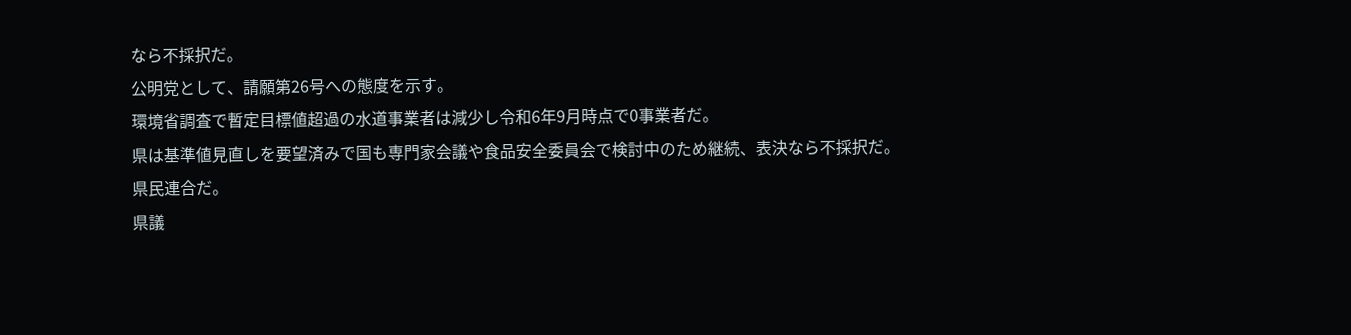なら不採択だ。
公明党として、請願第26号への態度を示す。
環境省調査で暫定目標値超過の水道事業者は減少し令和6年9月時点で0事業者だ。
県は基準値見直しを要望済みで国も専門家会議や食品安全委員会で検討中のため継続、表決なら不採択だ。
県民連合だ。
県議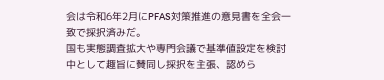会は令和6年2月にPFAS対策推進の意見書を全会一致で採択済みだ。
国も実態調査拡大や専門会議で基準値設定を検討中として趣旨に賛同し採択を主張、認めら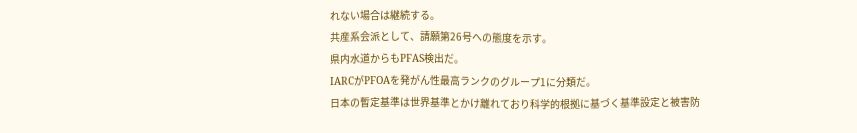れない場合は継続する。
共産系会派として、請願第26号への態度を示す。
県内水道からもPFAS検出だ。
IARCがPFOAを発がん性最高ランクのグループ1に分類だ。
日本の暫定基準は世界基準とかけ離れており科学的根拠に基づく基準設定と被害防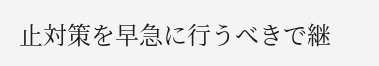止対策を早急に行うべきで継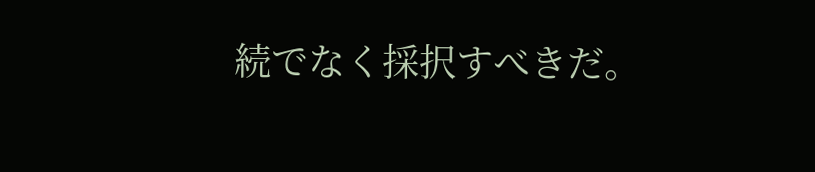続でなく採択すべきだ。